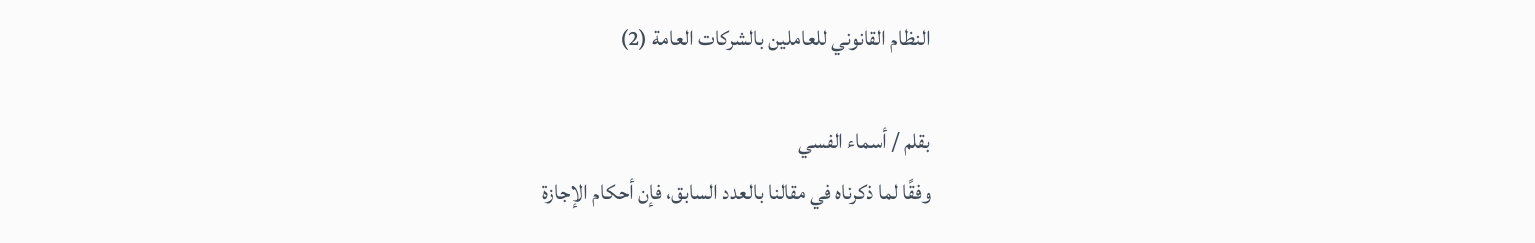النظام القانوني للعاملين بالشركات العامة (2)

بقلم / أسماء الفسي
وفقًا لما ذكرناه في مقالنا بالعدد السابق، فإن أحكام الإجازة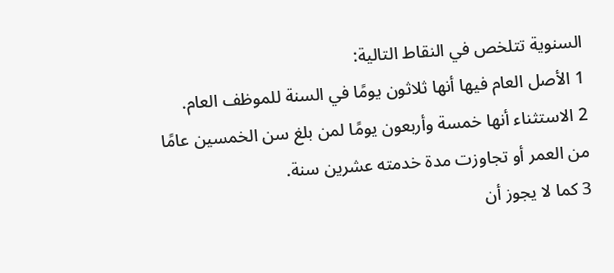السنوية تتلخص في النقاط التالية:
1 الأصل العام فيها أنها ثلاثون يومًا في السنة للموظف العام.
2 الاستثناء أنها خمسة وأربعون يومًا لمن بلغ سن الخمسين عامًا من العمر أو تجاوزت مدة خدمته عشرين سنة.
3 كما لا يجوز أن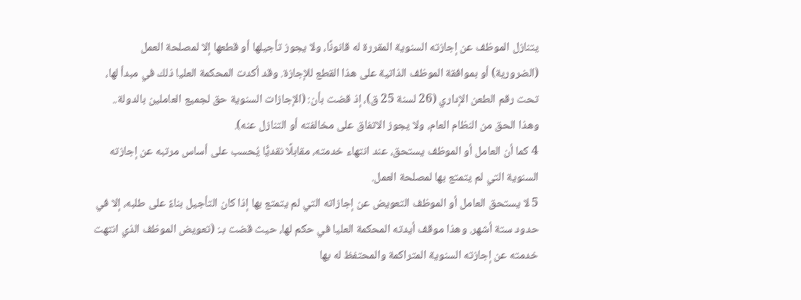يتنازل الموظف عن إجازته السنوية المقررة له قانونًا، ولا يجوز تأجيلها أو قطعها إلا لمصلحة العمل (الضرورية) أو بموافقة الموظف الذاتية على هذا القطع للإجازة. وقد أكدت المحكمة العليا ذلك في مبدأ لها، تحت رقم الطعن الإداري (26 لسنة 25 ق)، إذ قضت بأن: (الإجازات السنوية حق لجميع العاملين بالدولة.. وهذا الحق من النظام العام، ولا يجوز الاتفاق على مخالفته أو التنازل عنه).
4 كما أن العامل أو الموظف يستحق، عند انتهاء خدمته، مقابلًا نقديًّا يُحسب على أساس مرتبه عن إجازته السنوية التي لم يتمتع بها لمصلحة العمل.
5 لا يستحق العامل أو الموظف التعويض عن إجازاته التي لم يتمتع بها إذا كان التأجيل بناءً على طلبه، إلا في حدود ستة أشهر. وهذا موقف أيدته المحكمة العليا في حكم لها، حيث قضت بـ: (تعويض الموظف الذي انتهت خدمته عن إجازته السنوية المتراكمة والمحتفظ له بها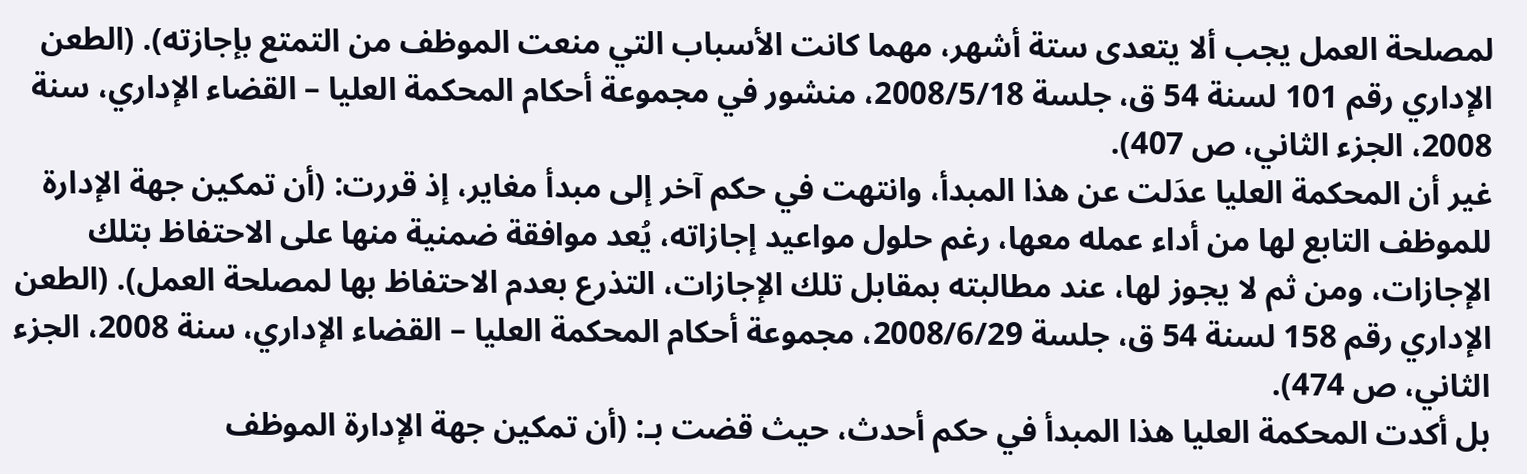لمصلحة العمل يجب ألا يتعدى ستة أشهر، مهما كانت الأسباب التي منعت الموظف من التمتع بإجازته). (الطعن الإداري رقم 101 لسنة 54 ق، جلسة 2008/5/18، منشور في مجموعة أحكام المحكمة العليا – القضاء الإداري، سنة 2008، الجزء الثاني، ص 407).
غير أن المحكمة العليا عدَلت عن هذا المبدأ، وانتهت في حكم آخر إلى مبدأ مغاير، إذ قررت: (أن تمكين جهة الإدارة للموظف التابع لها من أداء عمله معها، رغم حلول مواعيد إجازاته، يُعد موافقة ضمنية منها على الاحتفاظ بتلك الإجازات، ومن ثم لا يجوز لها، عند مطالبته بمقابل تلك الإجازات، التذرع بعدم الاحتفاظ بها لمصلحة العمل). (الطعن الإداري رقم 158 لسنة 54 ق، جلسة 2008/6/29، مجموعة أحكام المحكمة العليا – القضاء الإداري، سنة 2008، الجزء الثاني، ص 474).
بل أكدت المحكمة العليا هذا المبدأ في حكم أحدث، حيث قضت بـ: (أن تمكين جهة الإدارة الموظف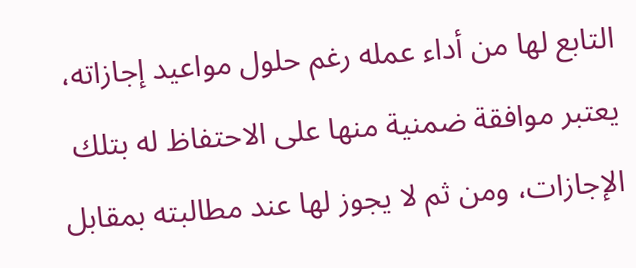التابع لها من أداء عمله رغم حلول مواعيد إجازاته، يعتبر موافقة ضمنية منها على الاحتفاظ له بتلك الإجازات، ومن ثم لا يجوز لها عند مطالبته بمقابل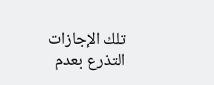تلك الإجازات التذرع بعدم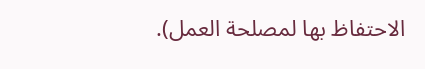الاحتفاظ بها لمصلحة العمل).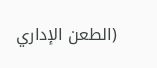(الطعن الإداري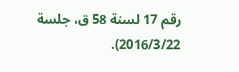رقم 17 لسنة 58 ق، جلسة 2016/3/22).